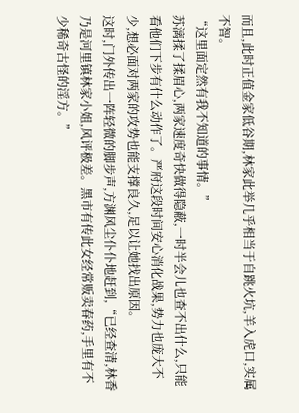而且,此时正值金家低谷期,林家此举几乎相当于自跳火坑,羊入虎口,实属不智。
“这里面定然有我不知道的事情。”
苏漓揉了揉眉心,两家速度奇快做得隐蔽,一时半会儿也查不出什么,只能看他们下步有什么动作了。严府这段时间安心消化战果,势力也庞大不少,想必面对两家的攻势也能支撑良久,足以让她找出原因。
这时,门外传出一阵轻微的脚步声,方渊风尘仆仆地赶到,“已经查清,林香乃是河里镇林家小姐,风评极差。黑市有传此女经常贩卖春药,手里有不少稀奇古怪的淫方。”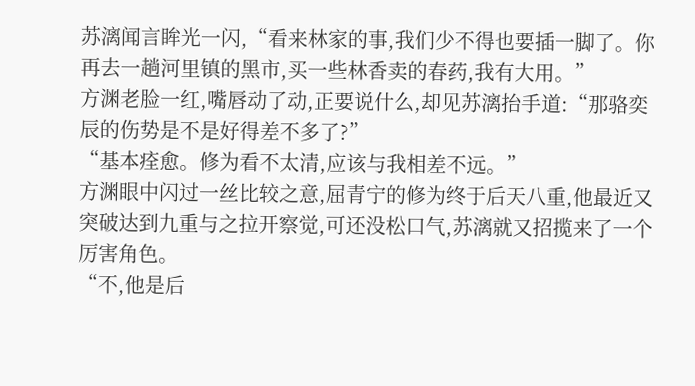苏漓闻言眸光一闪,“看来林家的事,我们少不得也要插一脚了。你再去一趟河里镇的黑市,买一些林香卖的春药,我有大用。”
方渊老脸一红,嘴唇动了动,正要说什么,却见苏漓抬手道:“那骆奕辰的伤势是不是好得差不多了?”
“基本痊愈。修为看不太清,应该与我相差不远。”
方渊眼中闪过一丝比较之意,屈青宁的修为终于后天八重,他最近又突破达到九重与之拉开察觉,可还没松口气,苏漓就又招揽来了一个厉害角色。
“不,他是后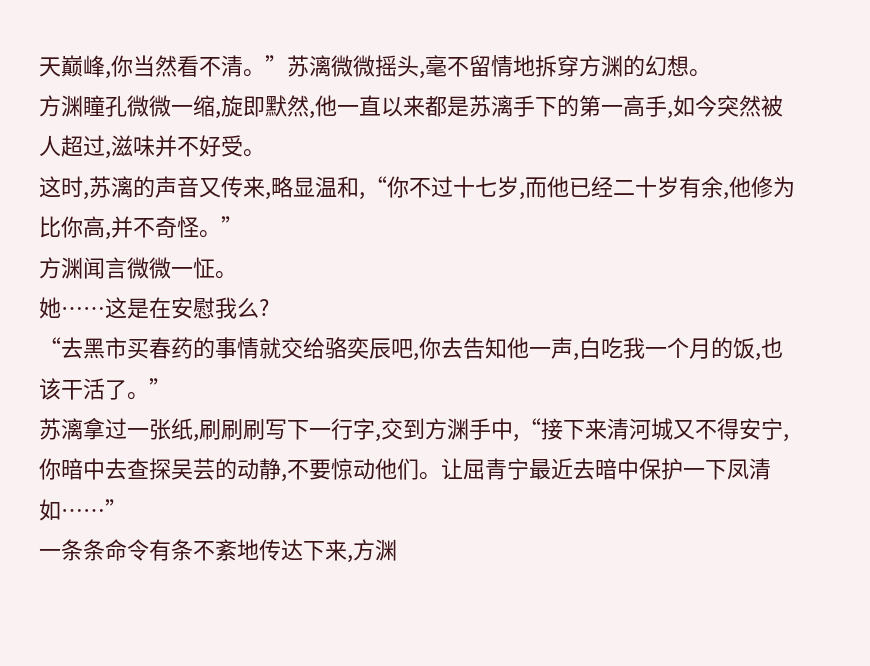天巅峰,你当然看不清。”苏漓微微摇头,毫不留情地拆穿方渊的幻想。
方渊瞳孔微微一缩,旋即默然,他一直以来都是苏漓手下的第一高手,如今突然被人超过,滋味并不好受。
这时,苏漓的声音又传来,略显温和,“你不过十七岁,而他已经二十岁有余,他修为比你高,并不奇怪。”
方渊闻言微微一怔。
她……这是在安慰我么?
“去黑市买春药的事情就交给骆奕辰吧,你去告知他一声,白吃我一个月的饭,也该干活了。”
苏漓拿过一张纸,刷刷刷写下一行字,交到方渊手中,“接下来清河城又不得安宁,你暗中去查探吴芸的动静,不要惊动他们。让屈青宁最近去暗中保护一下凤清如……”
一条条命令有条不紊地传达下来,方渊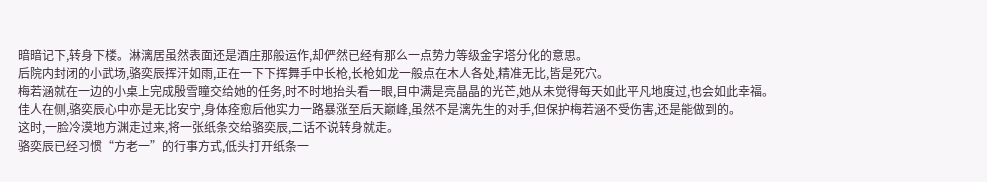暗暗记下,转身下楼。淋漓居虽然表面还是酒庄那般运作,却俨然已经有那么一点势力等级金字塔分化的意思。
后院内封闭的小武场,骆奕辰挥汗如雨,正在一下下挥舞手中长枪,长枪如龙一般点在木人各处,精准无比,皆是死穴。
梅若涵就在一边的小桌上完成殷雪瞳交给她的任务,时不时地抬头看一眼,目中满是亮晶晶的光芒,她从未觉得每天如此平凡地度过,也会如此幸福。
佳人在侧,骆奕辰心中亦是无比安宁,身体痊愈后他实力一路暴涨至后天巅峰,虽然不是漓先生的对手,但保护梅若涵不受伤害,还是能做到的。
这时,一脸冷漠地方渊走过来,将一张纸条交给骆奕辰,二话不说转身就走。
骆奕辰已经习惯“方老一”的行事方式,低头打开纸条一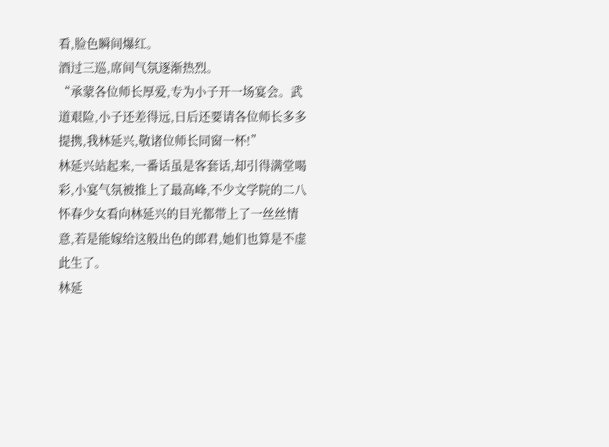看,脸色瞬间爆红。
酒过三巡,席间气氛逐渐热烈。
“承蒙各位师长厚爱,专为小子开一场宴会。武道艰险,小子还差得远,日后还要请各位师长多多提携,我林延兴,敬诸位师长同窗一杯!”
林延兴站起来,一番话虽是客套话,却引得满堂喝彩,小宴气氛被推上了最高峰,不少文学院的二八怀春少女看向林延兴的目光都带上了一丝丝情意,若是能嫁给这般出色的郎君,她们也算是不虚此生了。
林延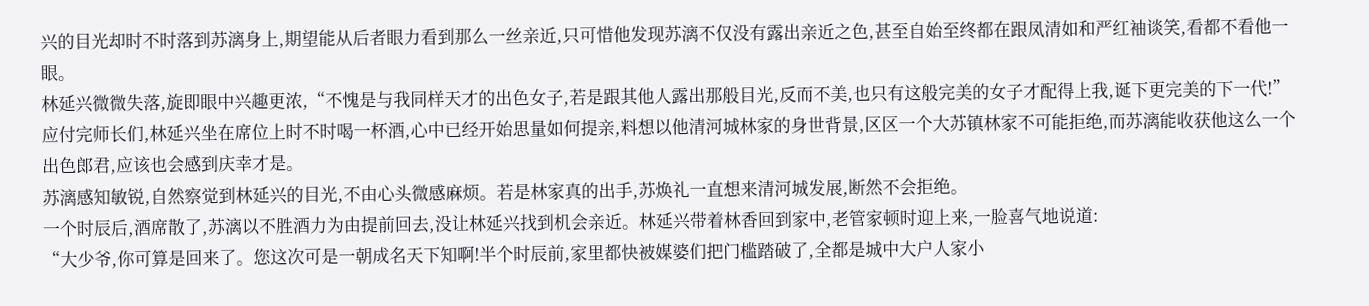兴的目光却时不时落到苏漓身上,期望能从后者眼力看到那么一丝亲近,只可惜他发现苏漓不仅没有露出亲近之色,甚至自始至终都在跟凤清如和严红袖谈笑,看都不看他一眼。
林延兴微微失落,旋即眼中兴趣更浓,“不愧是与我同样天才的出色女子,若是跟其他人露出那般目光,反而不美,也只有这般完美的女子才配得上我,诞下更完美的下一代!”
应付完师长们,林延兴坐在席位上时不时喝一杯酒,心中已经开始思量如何提亲,料想以他清河城林家的身世背景,区区一个大苏镇林家不可能拒绝,而苏漓能收获他这么一个出色郎君,应该也会感到庆幸才是。
苏漓感知敏锐,自然察觉到林延兴的目光,不由心头微感麻烦。若是林家真的出手,苏焕礼一直想来清河城发展,断然不会拒绝。
一个时辰后,酒席散了,苏漓以不胜酒力为由提前回去,没让林延兴找到机会亲近。林延兴带着林香回到家中,老管家顿时迎上来,一脸喜气地说道:
“大少爷,你可算是回来了。您这次可是一朝成名天下知啊!半个时辰前,家里都快被媒婆们把门槛踏破了,全都是城中大户人家小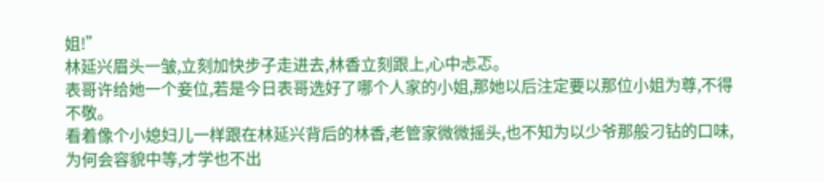姐!”
林延兴眉头一皱,立刻加快步子走进去,林香立刻跟上,心中忐忑。
表哥许给她一个妾位,若是今日表哥选好了哪个人家的小姐,那她以后注定要以那位小姐为尊,不得不敬。
看着像个小媳妇儿一样跟在林延兴背后的林香,老管家微微摇头,也不知为以少爷那般刁钻的口味,为何会容貌中等,才学也不出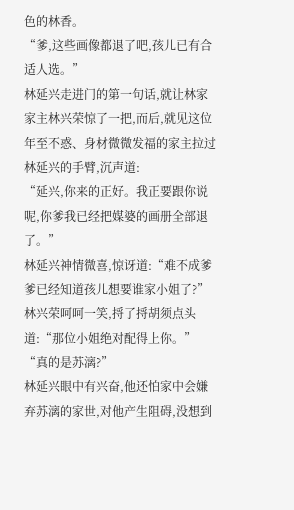色的林香。
“爹,这些画像都退了吧,孩儿已有合适人选。”
林延兴走进门的第一句话,就让林家家主林兴荣惊了一把,而后,就见这位年至不惑、身材微微发福的家主拉过林延兴的手臂,沉声道:
“延兴,你来的正好。我正要跟你说呢,你爹我已经把媒婆的画册全部退了。”
林延兴神情微喜,惊讶道:“难不成爹爹已经知道孩儿想要谁家小姐了?”
林兴荣呵呵一笑,捋了捋胡须点头道:“那位小姐绝对配得上你。”
“真的是苏漓?”
林延兴眼中有兴奋,他还怕家中会嫌弃苏漓的家世,对他产生阻碍,没想到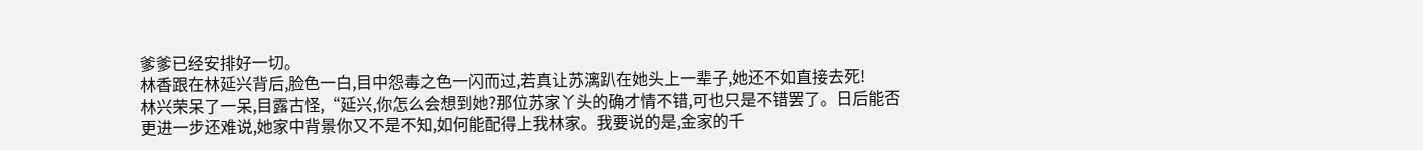爹爹已经安排好一切。
林香跟在林延兴背后,脸色一白,目中怨毒之色一闪而过,若真让苏漓趴在她头上一辈子,她还不如直接去死!
林兴荣呆了一呆,目露古怪,“延兴,你怎么会想到她?那位苏家丫头的确才情不错,可也只是不错罢了。日后能否更进一步还难说,她家中背景你又不是不知,如何能配得上我林家。我要说的是,金家的千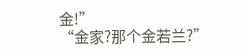金!”
“金家?那个金若兰?”